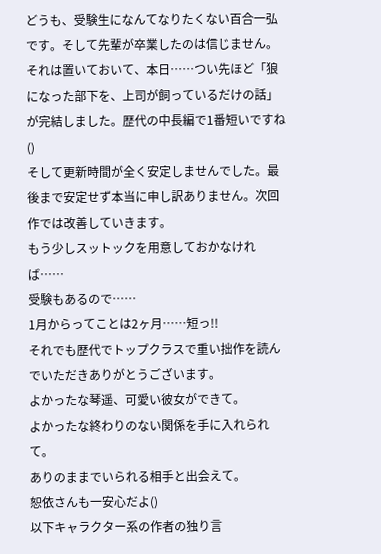どうも、受験生になんてなりたくない百合一弘です。そして先輩が卒業したのは信じません。
それは置いておいて、本日……つい先ほど「狼になった部下を、上司が飼っているだけの話」が完結しました。歴代の中長編で1番短いですね()
そして更新時間が全く安定しませんでした。最後まで安定せず本当に申し訳ありません。次回作では改善していきます。
もう少しスットックを用意しておかなければ……
受験もあるので……
1月からってことは2ヶ月……短っ!!
それでも歴代でトップクラスで重い拙作を読んでいただきありがとうございます。
よかったな琴遥、可愛い彼女ができて。
よかったな終わりのない関係を手に入れられて。
ありのままでいられる相手と出会えて。
恕依さんも一安心だよ()
以下キャラクター系の作者の独り言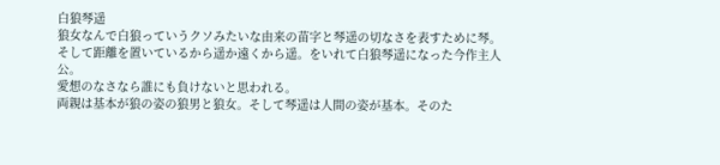白狼琴遥
狼女なんで白狼っていうクソみたいな由来の苗字と琴遥の切なさを表すために琴。そして距離を置いているから遥か遠くから遥。をいれて白狼琴遥になった今作主人公。
愛想のなさなら誰にも負けないと思われる。
両親は基本が狼の姿の狼男と狼女。そして琴遥は人間の姿が基本。そのた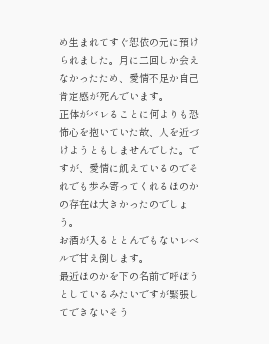め生まれてすぐ恕依の元に預けられました。月に二回しか会えなかったため、愛情不足か自己肯定感が死んでいます。
正体がバレることに何よりも恐怖心を抱いていた故、人を近づけようともしませんでした。ですが、愛情に飢えているのでそれでも歩み寄ってくれるほのかの存在は大きかったのでしょう。
お酒が入るととんでもないレベルで甘え倒します。
最近ほのかを下の名前で呼ぼうとしているみたいですが緊張してできないそう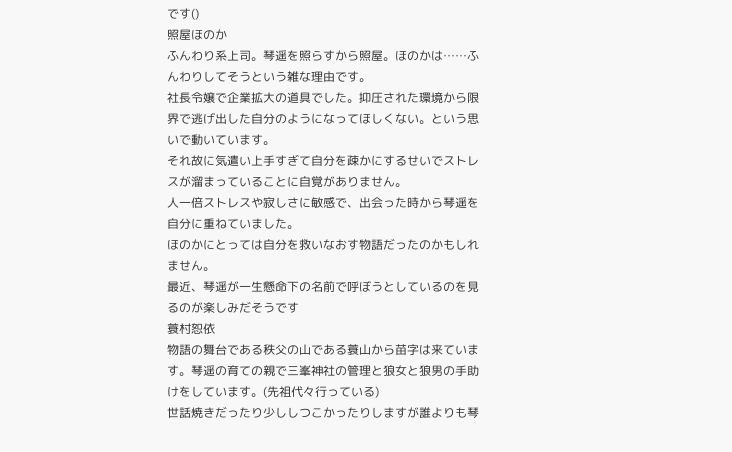です()
照屋ほのか
ふんわり系上司。琴遥を照らすから照屋。ほのかは……ふんわりしてそうという雑な理由です。
社長令嬢で企業拡大の道具でした。抑圧された環境から限界で逃げ出した自分のようになってほしくない。という思いで動いています。
それ故に気遣い上手すぎて自分を疎かにするせいでストレスが溜まっていることに自覚がありません。
人一倍ストレスや寂しさに敏感で、出会った時から琴遥を自分に重ねていました。
ほのかにとっては自分を救いなおす物語だったのかもしれません。
最近、琴遥が一生懸命下の名前で呼ぼうとしているのを見るのが楽しみだそうです
蓑村恕依
物語の舞台である秩父の山である蓑山から苗字は来ています。琴遥の育ての親で三峯神社の管理と狼女と狼男の手助けをしています。(先祖代々行っている)
世話焼きだったり少ししつこかったりしますが誰よりも琴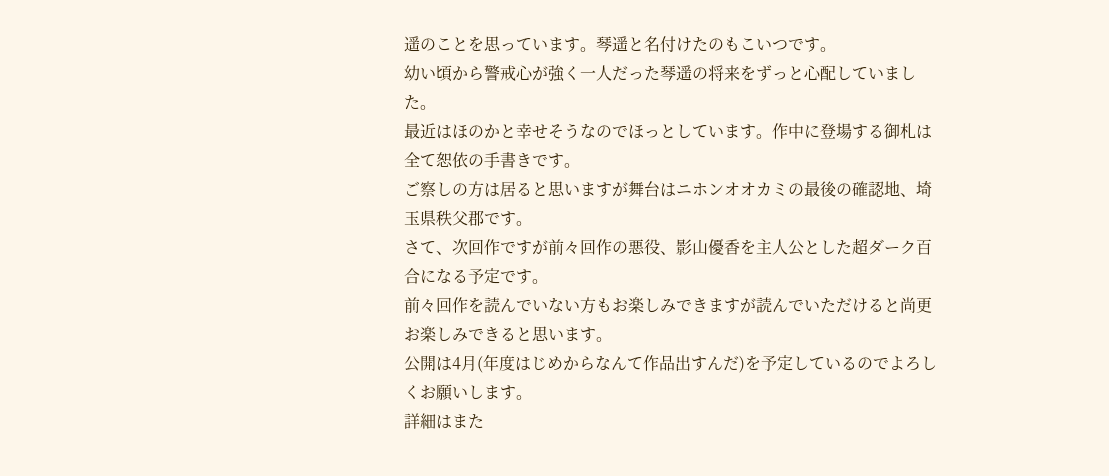遥のことを思っています。琴遥と名付けたのもこいつです。
幼い頃から警戒心が強く一人だった琴遥の将来をずっと心配していました。
最近はほのかと幸せそうなのでほっとしています。作中に登場する御札は全て恕依の手書きです。
ご察しの方は居ると思いますが舞台はニホンオオカミの最後の確認地、埼玉県秩父郡です。
さて、次回作ですが前々回作の悪役、影山優香を主人公とした超ダーク百合になる予定です。
前々回作を読んでいない方もお楽しみできますが読んでいただけると尚更お楽しみできると思います。
公開は4月(年度はじめからなんて作品出すんだ)を予定しているのでよろしくお願いします。
詳細はまた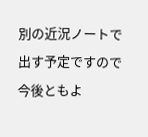別の近況ノートで出す予定ですので今後ともよ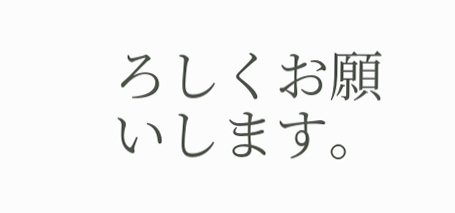ろしくお願いします。